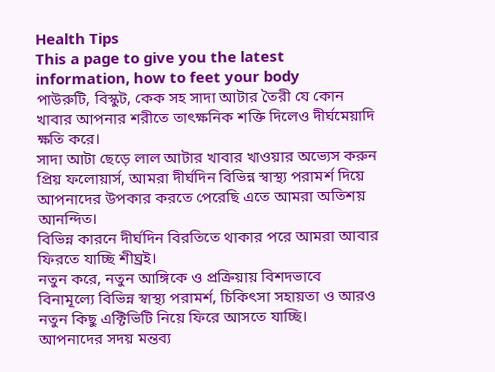Health Tips
This a page to give you the latest information, how to feet your body
পাউরুটি, বিস্কুট, কেক সহ সাদা আটার তৈরী যে কোন খাবার আপনার শরীতে তাৎক্ষনিক শক্তি দিলেও দীর্ঘমেয়াদি ক্ষতি করে।
সাদা আটা ছেড়ে লাল আটার খাবার খাওয়ার অভ্যেস করুন
প্রিয় ফলোয়ার্স, আমরা দীর্ঘদিন বিভিন্ন স্বাস্থ্য পরামর্শ দিয়ে আপনাদের উপকার করতে পেরেছি এতে আমরা অতিশয় আনন্দিত।
বিভিন্ন কারনে দীর্ঘদিন বিরতিতে থাকার পরে আমরা আবার ফিরতে যাচ্ছি শীঘ্রই।
নতুন করে, নতুন আঙ্গিকে ও প্রক্রিয়ায় বিশদভাবে বিনামূল্যে বিভিন্ন স্বাস্থ্য পরামর্শ, চিকিৎসা সহায়তা ও আরও নতুন কিছু এক্টিভিটি নিয়ে ফিরে আসতে যাচ্ছি।
আপনাদের সদয় মন্তব্য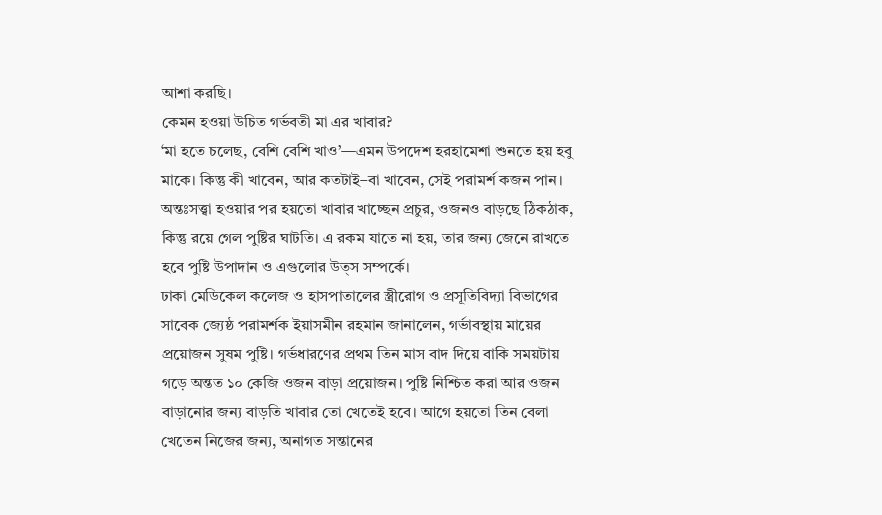আশা করছি।
কেমন হওয়া উচিত গর্ভবতী মা এর খাবার?
‘মা হতে চলেছ, বেশি বেশি খাও’—এমন উপদেশ হরহামেশা শুনতে হয় হবু মাকে। কিন্তু কী খাবেন, আর কতটাই–বা খাবেন, সেই পরামর্শ কজন পান। অন্তঃসত্ত্বা হওয়ার পর হয়তো খাবার খাচ্ছেন প্রচুর, ওজনও বাড়ছে ঠিকঠাক, কিন্তু রয়ে গেল পুষ্টির ঘাটতি। এ রকম যাতে না হয়, তার জন্য জেনে রাখতে হবে পুষ্টি উপাদান ও এগুলোর উত্স সম্পর্কে।
ঢাকা মেডিকেল কলেজ ও হাসপাতালের স্ত্রীরোগ ও প্রসূতিবিদ্যা বিভাগের সাবেক জ্যেষ্ঠ পরামর্শক ইয়াসমীন রহমান জানালেন, গর্ভাবস্থায় মায়ের প্রয়োজন সুষম পুষ্টি। গর্ভধারণের প্রথম তিন মাস বাদ দিয়ে বাকি সময়টায় গড়ে অন্তত ১০ কেজি ওজন বাড়া প্রয়োজন। পুষ্টি নিশ্চিত করা আর ওজন বাড়ানোর জন্য বাড়তি খাবার তো খেতেই হবে। আগে হয়তো তিন বেলা খেতেন নিজের জন্য, অনাগত সন্তানের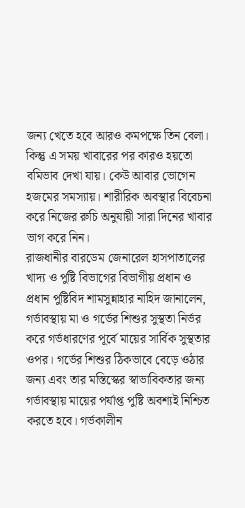জন্য খেতে হবে আরও কমপক্ষে তিন বেলা। কিন্তু এ সময় খাবারের পর কারও হয়তো বমিভাব দেখা যায়। কেউ আবার ভোগেন হজমের সমস্যায়। শারীরিক অবস্থার বিবেচনা করে নিজের রুচি অনুযায়ী সারা দিনের খাবার ভাগ করে নিন।
রাজধানীর বারডেম জেনারেল হাসপাতালের খাদ্য ও পুষ্টি বিভাগের বিভাগীয় প্রধান ও প্রধান পুষ্টিবিদ শামসুন্নাহার নাহিদ জানালেন, গর্ভাবস্থায় মা ও গর্ভের শিশুর সুস্থতা নির্ভর করে গর্ভধারণের পূর্বে মায়ের সার্বিক সুস্থতার ওপর। গর্ভের শিশুর ঠিকভাবে বেড়ে ওঠার জন্য এবং তার মস্তিস্কের স্বাভাবিকতার জন্য গর্ভাবস্থায় মায়ের পর্যাপ্ত পুষ্টি অবশ্যই নিশ্চিত করতে হবে। গর্ভকালীন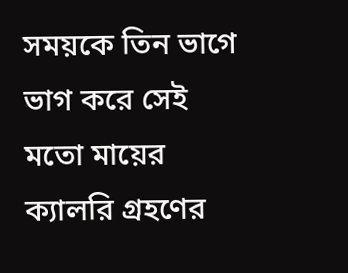সময়কে তিন ভাগে ভাগ করে সেই মতো মায়ের ক্যালরি গ্রহণের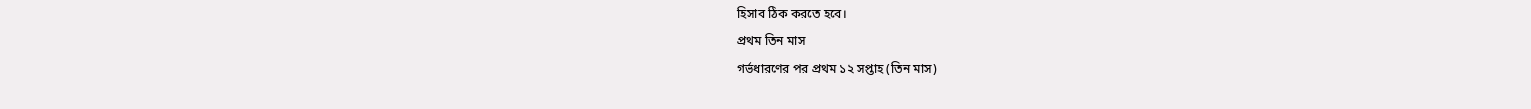হিসাব ঠিক করতে হবে।
প্রথম তিন মাস
গর্ভধারণের পর প্রথম ১২ সপ্তাহ (তিন মাস)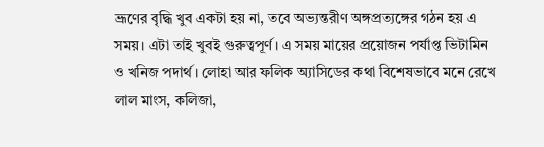ভ্রূণের বৃদ্ধি খুব একটা হয় না, তবে অভ্যন্তরীণ অঙ্গপ্রত্যঙ্গের গঠন হয় এ সময়। এটা তাই খুবই গুরুত্বপূর্ণ। এ সময় মায়ের প্রয়োজন পর্যাপ্ত ভিটামিন ও খনিজ পদার্থ। লোহা আর ফলিক অ্যাসিডের কথা বিশেষভাবে মনে রেখে লাল মাংস, কলিজা,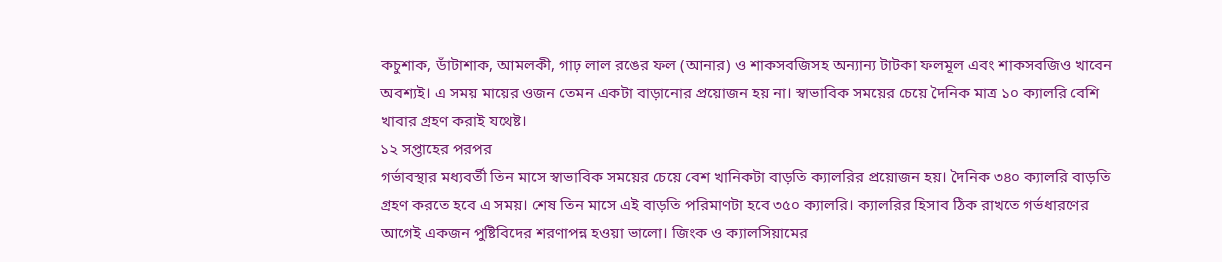কচুশাক, ডাঁটাশাক, আমলকী, গাঢ় লাল রঙের ফল (আনার) ও শাকসবজিসহ অন্যান্য টাটকা ফলমূল এবং শাকসবজিও খাবেন অবশ্যই। এ সময় মায়ের ওজন তেমন একটা বাড়ানোর প্রয়োজন হয় না। স্বাভাবিক সময়ের চেয়ে দৈনিক মাত্র ১০ ক্যালরি বেশি খাবার গ্রহণ করাই যথেষ্ট।
১২ সপ্তাহের পরপর
গর্ভাবস্থার মধ্যবর্তী তিন মাসে স্বাভাবিক সময়ের চেয়ে বেশ খানিকটা বাড়তি ক্যালরির প্রয়োজন হয়। দৈনিক ৩৪০ ক্যালরি বাড়তি গ্রহণ করতে হবে এ সময়। শেষ তিন মাসে এই বাড়তি পরিমাণটা হবে ৩৫০ ক্যালরি। ক্যালরির হিসাব ঠিক রাখতে গর্ভধারণের আগেই একজন পুষ্টিবিদের শরণাপন্ন হওয়া ভালো। জিংক ও ক্যালসিয়ামের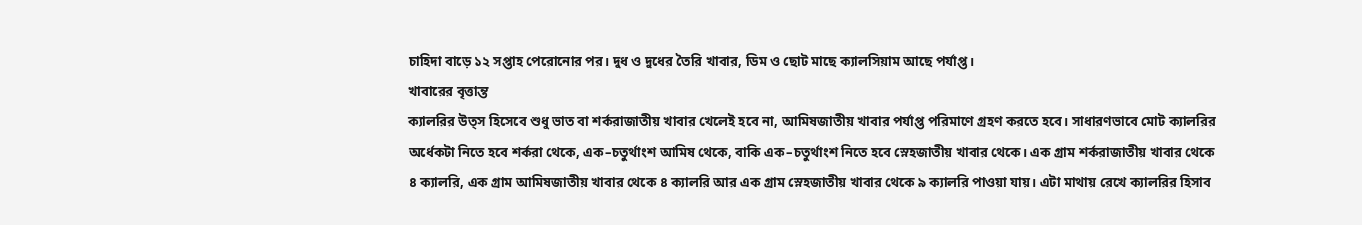চাহিদা বাড়ে ১২ সপ্তাহ পেরোনোর পর। দুধ ও দুধের তৈরি খাবার, ডিম ও ছোট মাছে ক্যালসিয়াম আছে পর্যাপ্ত।
খাবারের বৃত্তান্ত
ক্যালরির উত্স হিসেবে শুধু ভাত বা শর্করাজাতীয় খাবার খেলেই হবে না, আমিষজাতীয় খাবার পর্যাপ্ত পরিমাণে গ্রহণ করতে হবে। সাধারণভাবে মোট ক্যালরির অর্ধেকটা নিতে হবে শর্করা থেকে, এক–চতুর্থাংশ আমিষ থেকে, বাকি এক–চতুর্থাংশ নিতে হবে স্নেহজাতীয় খাবার থেকে। এক গ্রাম শর্করাজাতীয় খাবার থেকে ৪ ক্যালরি, এক গ্রাম আমিষজাতীয় খাবার থেকে ৪ ক্যালরি আর এক গ্রাম স্নেহজাতীয় খাবার থেকে ৯ ক্যালরি পাওয়া যায়। এটা মাথায় রেখে ক্যালরির হিসাব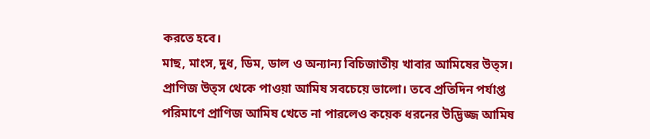করতে হবে।
মাছ, মাংস, দুধ, ডিম, ডাল ও অন্যান্য বিচিজাতীয় খাবার আমিষের উত্স। প্রাণিজ উত্স থেকে পাওয়া আমিষ সবচেয়ে ভালো। তবে প্রতিদিন পর্যাপ্ত পরিমাণে প্রাণিজ আমিষ খেতে না পারলেও কয়েক ধরনের উদ্ভিজ্জ আমিষ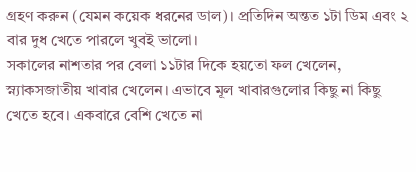গ্রহণ করুন (যেমন কয়েক ধরনের ডাল)। প্রতিদিন অন্তত ১টা ডিম এবং ২ বার দুধ খেতে পারলে খুবই ভালো।
সকালের নাশতার পর বেলা ১১টার দিকে হয়তো ফল খেলেন, স্ন্যাকসজাতীয় খাবার খেলেন। এভাবে মূল খাবারগুলোর কিছু না কিছু খেতে হবে। একবারে বেশি খেতে না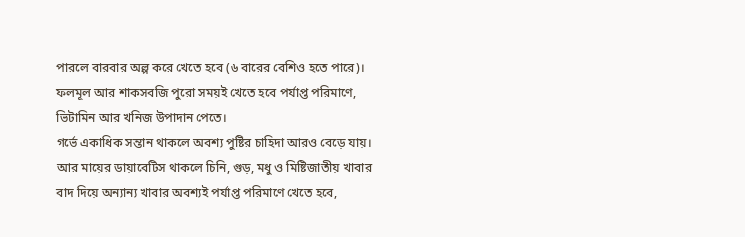পারলে বারবার অল্প করে খেতে হবে (৬ বারের বেশিও হতে পারে)। ফলমূল আর শাকসবজি পুরো সময়ই খেতে হবে পর্যাপ্ত পরিমাণে, ভিটামিন আর খনিজ উপাদান পেতে।
গর্ভে একাধিক সন্তান থাকলে অবশ্য পুষ্টির চাহিদা আরও বেড়ে যায়। আর মায়ের ডায়াবেটিস থাকলে চিনি, গুড়, মধু ও মিষ্টিজাতীয় খাবার বাদ দিয়ে অন্যান্য খাবার অবশ্যই পর্যাপ্ত পরিমাণে খেতে হবে,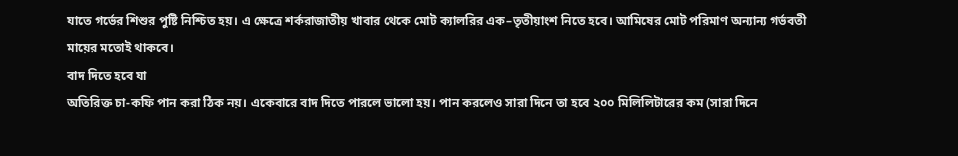যাতে গর্ভের শিশুর পুষ্টি নিশ্চিত হয়। এ ক্ষেত্রে শর্করাজাতীয় খাবার থেকে মোট ক্যালরির এক–তৃতীয়াংশ নিতে হবে। আমিষের মোট পরিমাণ অন্যান্য গর্ভবতী মায়ের মতোই থাকবে।
বাদ দিতে হবে যা
অতিরিক্ত চা-কফি পান করা ঠিক নয়। একেবারে বাদ দিতে পারলে ভালো হয়। পান করলেও সারা দিনে তা হবে ২০০ মিলিলিটারের কম (সারা দিনে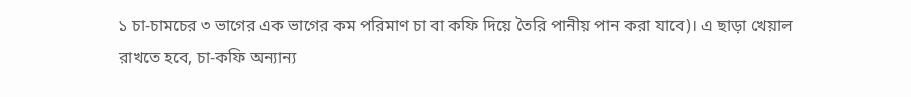১ চা-চামচের ৩ ভাগের এক ভাগের কম পরিমাণ চা বা কফি দিয়ে তৈরি পানীয় পান করা যাবে)। এ ছাড়া খেয়াল রাখতে হবে, চা-কফি অন্যান্য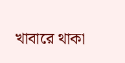খাবারে থাকা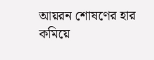আয়রন শোষণের হার কমিয়ে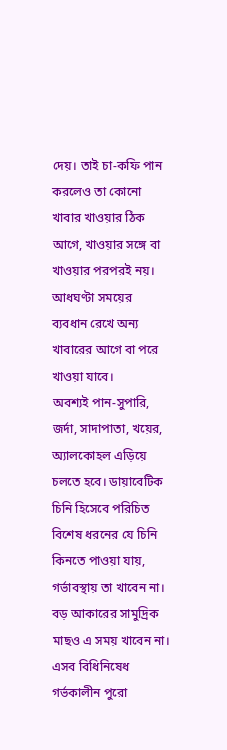দেয়। তাই চা-কফি পান করলেও তা কোনো খাবার খাওয়ার ঠিক আগে, খাওয়ার সঙ্গে বা খাওয়ার পরপরই নয়। আধঘণ্টা সময়ের ব্যবধান রেখে অন্য খাবারের আগে বা পরে খাওয়া যাবে।
অবশ্যই পান-সুপারি, জর্দা, সাদাপাতা, খয়ের, অ্যালকোহল এড়িয়ে চলতে হবে। ডায়াবেটিক চিনি হিসেবে পরিচিত বিশেষ ধরনের যে চিনি কিনতে পাওয়া যায়, গর্ভাবস্থায় তা খাবেন না। বড় আকারের সামুদ্রিক মাছও এ সময় খাবেন না। এসব বিধিনিষেধ গর্ভকালীন পুরো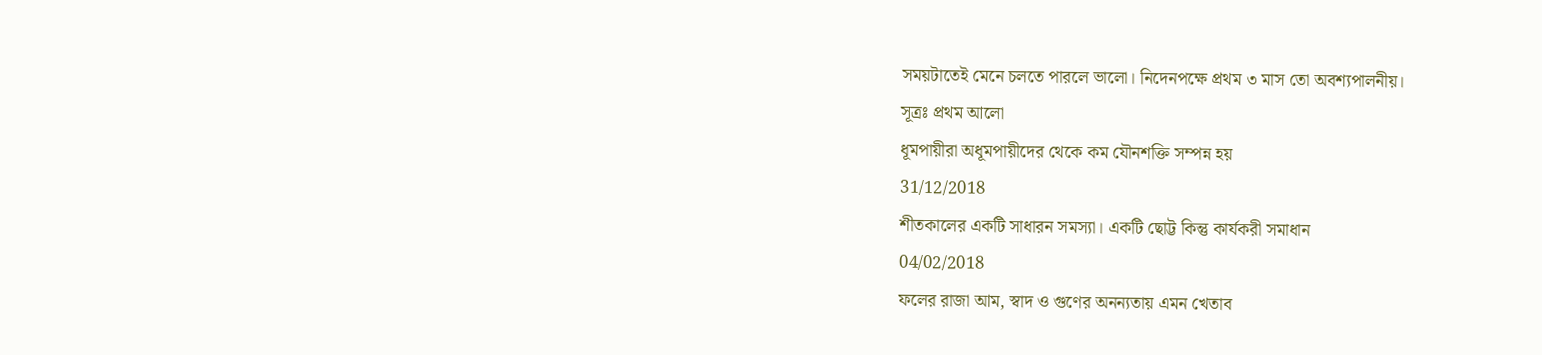সময়টাতেই মেনে চলতে পারলে ভালো। নিদেনপক্ষে প্রথম ৩ মাস তো অবশ্যপালনীয়।
সূত্রঃ প্রথম আলো
ধূমপায়ীরা অধূমপায়ীদের থেকে কম যৌনশক্তি সম্পন্ন হয়
31/12/2018
শীতকালের একটি সাধারন সমস্যা। একটি ছোট্ট কিন্তু কার্যকরী সমাধান
04/02/2018
ফলের রাজা আম, স্বাদ ও গুণের অনন্যতায় এমন খেতাব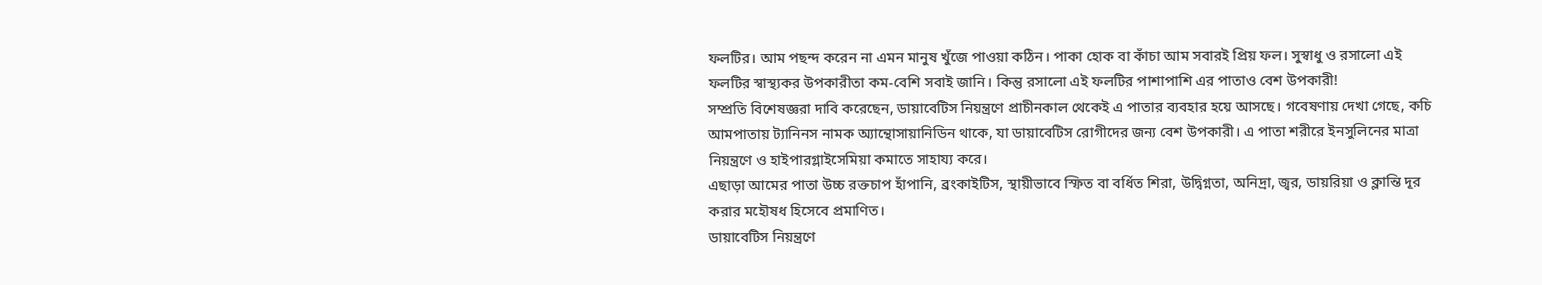ফলটির। আম পছন্দ করেন না এমন মানুষ খুঁজে পাওয়া কঠিন। পাকা হোক বা কাঁচা আম সবারই প্রিয় ফল। সুস্বাধু ও রসালো এই ফলটির স্বাস্থ্যকর উপকারীতা কম-বেশি সবাই জানি। কিন্তু রসালো এই ফলটির পাশাপাশি এর পাতাও বেশ উপকারী!
সম্প্রতি বিশেষজ্ঞরা দাবি করেছেন, ডায়াবেটিস নিয়ন্ত্রণে প্রাচীনকাল থেকেই এ পাতার ব্যবহার হয়ে আসছে। গবেষণায় দেখা গেছে, কচি আমপাতায় ট্যানিনস নামক অ্যান্থোসায়ানিডিন থাকে, যা ডায়াবেটিস রোগীদের জন্য বেশ উপকারী। এ পাতা শরীরে ইনসুলিনের মাত্রা নিয়ন্ত্রণে ও হাইপারগ্লাইসেমিয়া কমাতে সাহায্য করে।
এছাড়া আমের পাতা উচ্চ রক্তচাপ হাঁপানি, ব্রংকাইটিস, স্থায়ীভাবে স্ফিত বা বর্ধিত শিরা, উদ্বিগ্নতা, অনিদ্রা, জ্বর, ডায়রিয়া ও ক্লান্তি দূর করার মহৌষধ হিসেবে প্রমাণিত।
ডায়াবেটিস নিয়ন্ত্রণে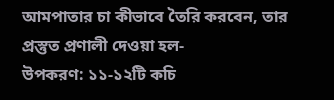আমপাতার চা কীভাবে তৈরি করবেন, তার প্রস্তুত প্রণালী দেওয়া হল-
উপকরণ: ১১-১২টি কচি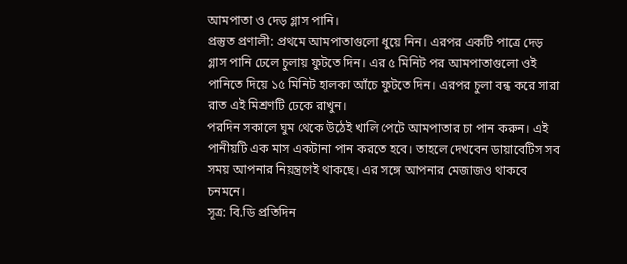আমপাতা ও দেড় গ্লাস পানি।
প্রস্তুত প্রণালী: প্রথমে আমপাতাগুলো ধুয়ে নিন। এরপর একটি পাত্রে দেড় গ্লাস পানি ঢেলে চুলায় ফুটতে দিন। এর ৫ মিনিট পর আমপাতাগুলো ওই পানিতে দিয়ে ১৫ মিনিট হালকা আঁচে ফুটতে দিন। এরপর চুলা বন্ধ করে সারা রাত এই মিশ্রণটি ঢেকে রাখুন।
পরদিন সকালে ঘুম থেকে উঠেই খালি পেটে আমপাতার চা পান করুন। এই পানীয়টি এক মাস একটানা পান করতে হবে। তাহলে দেখবেন ডায়াবেটিস সব সময় আপনার নিয়ন্ত্রণেই থাকছে। এর সঙ্গে আপনার মেজাজও থাকবে চনমনে।
সূত্র: বি.ডি প্রতিদিন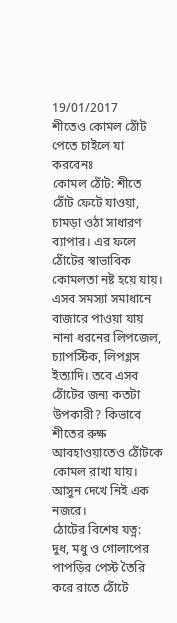19/01/2017
শীতেও কোমল ঠোঁট পেতে চাইলে যা করবেনঃ
কোমল ঠোঁট: শীতে ঠোঁট ফেটে যাওয়া, চামড়া ওঠা সাধারণ ব্যাপার। এর ফলে ঠোঁটের স্বাভাবিক কোমলতা নষ্ট হয়ে যায়। এসব সমস্যা সমাধানে বাজারে পাওয়া যায় নানা ধরনের লিপজেল, চ্যাপস্টিক, লিপগ্লস ইত্যাদি। তবে এসব ঠোঁটের জন্য কতটা উপকারী? কিভাবে শীতের রুক্ষ আবহাওয়াতেও ঠোঁটকে কোমল রাখা যায়। আসুন দেখে নিই এক নজরে।
ঠোটের বিশেষ যত্ন:
দুধ, মধু ও গোলাপের পাপড়ির পেস্ট তৈরি করে রাতে ঠোঁটে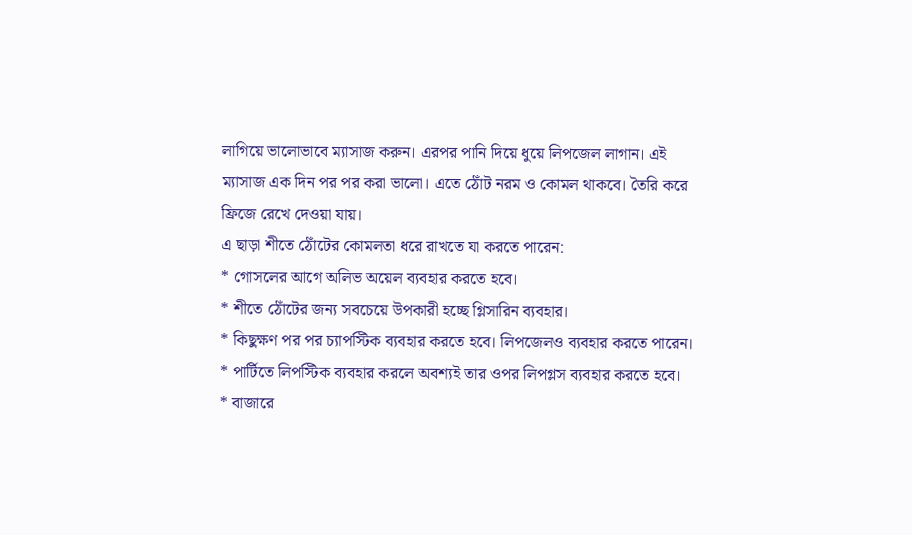লাগিয়ে ভালোভাবে ম্যাসাজ করুন। এরপর পানি দিয়ে ধুয়ে লিপজেল লাগান। এই ম্যাসাজ এক দিন পর পর করা ভালো। এতে ঠোঁট নরম ও কোমল থাকবে। তৈরি করে ফ্রিজে রেখে দেওয়া যায়।
এ ছাড়া শীতে ঠোঁটের কোমলতা ধরে রাখতে যা করতে পারেন:
* গোসলের আগে অলিভ অয়েল ব্যবহার করতে হবে।
* শীতে ঠোঁটের জন্য সবচেয়ে উপকারী হচ্ছে গ্লিসারিন ব্যবহার।
* কিছুক্ষণ পর পর চ্যাপস্টিক ব্যবহার করতে হবে। লিপজেলও ব্যবহার করতে পারেন।
* পার্টিতে লিপস্টিক ব্যবহার করলে অবশ্যই তার ওপর লিপগ্লস ব্যবহার করতে হবে।
* বাজারে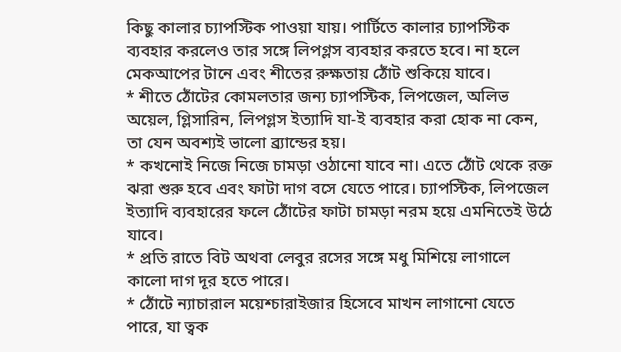কিছু কালার চ্যাপস্টিক পাওয়া যায়। পার্টিতে কালার চ্যাপস্টিক ব্যবহার করলেও তার সঙ্গে লিপগ্লস ব্যবহার করতে হবে। না হলে মেকআপের টানে এবং শীতের রুক্ষতায় ঠোঁট শুকিয়ে যাবে।
* শীতে ঠোঁটের কোমলতার জন্য চ্যাপস্টিক, লিপজেল, অলিভ অয়েল, গ্লিসারিন, লিপগ্লস ইত্যাদি যা-ই ব্যবহার করা হোক না কেন, তা যেন অবশ্যই ভালো ব্র্যান্ডের হয়।
* কখনোই নিজে নিজে চামড়া ওঠানো যাবে না। এতে ঠোঁট থেকে রক্ত ঝরা শুরু হবে এবং ফাটা দাগ বসে যেতে পারে। চ্যাপস্টিক, লিপজেল ইত্যাদি ব্যবহারের ফলে ঠোঁটের ফাটা চামড়া নরম হয়ে এমনিতেই উঠে যাবে।
* প্রতি রাতে বিট অথবা লেবুর রসের সঙ্গে মধু মিশিয়ে লাগালে কালো দাগ দূর হতে পারে।
* ঠোঁটে ন্যাচারাল ময়েশ্চারাইজার হিসেবে মাখন লাগানো যেতে পারে, যা ত্বক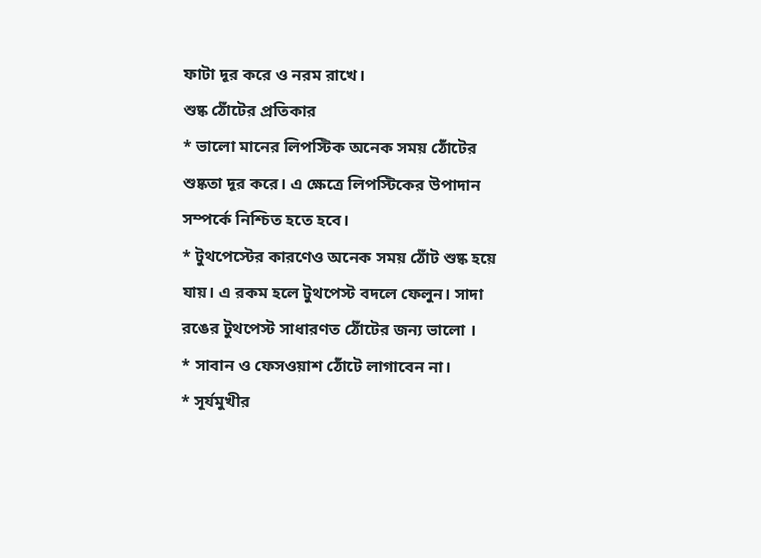ফাটা দূর করে ও নরম রাখে।
শুষ্ক ঠোঁটের প্রতিকার
* ভালো মানের লিপস্টিক অনেক সময় ঠোঁটের শুষ্কতা দূর করে। এ ক্ষেত্রে লিপস্টিকের উপাদান সম্পর্কে নিশ্চিত হতে হবে।
* টুথপেস্টের কারণেও অনেক সময় ঠোঁট শুষ্ক হয়ে যায়। এ রকম হলে টুথপেস্ট বদলে ফেলুন। সাদা রঙের টুথপেস্ট সাধারণত ঠোঁটের জন্য ভালো ।
* সাবান ও ফেসওয়াশ ঠোঁটে লাগাবেন না।
* সূর্যমুখীর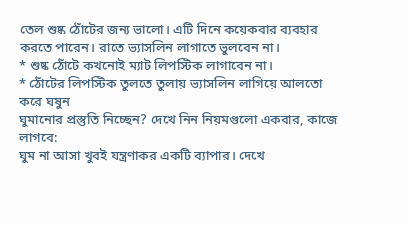তেল শুষ্ক ঠোঁটের জন্য ভালো। এটি দিনে কয়েকবার ব্যবহার করতে পারেন। রাতে ভ্যাসলিন লাগাতে ভুলবেন না।
* শুষ্ক ঠোঁটে কখনোই ম্যাট লিপস্টিক লাগাবেন না।
* ঠোঁটের লিপস্টিক তুলতে তুলায় ভ্যাসলিন লাগিয়ে আলতো করে ঘষুন
ঘুমানোর প্রস্তুতি নিচ্ছেন? দেখে নিন নিয়মগুলো একবার, কাজে লাগবে:
ঘুম না আসা খুবই যন্ত্রণাকর একটি ব্যাপার। দেখে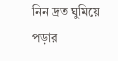নিন দ্রত ঘুমিয়ে পড়ার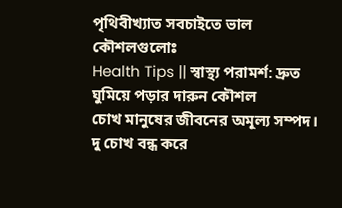পৃথিবীখ্যাত সবচাইতে ভাল কৌশলগুলোঃ
Health Tips || স্বাস্থ্য পরামর্শ: দ্রুত ঘুমিয়ে পড়ার দারুন কৌশল
চোখ মানুষের জীবনের অমূল্য সম্পদ। দু চোখ বন্ধ করে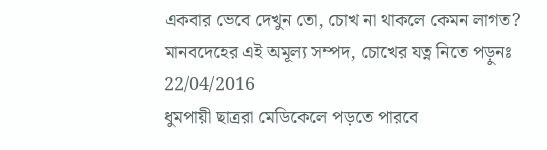একবার ভেবে দেখুন তো, চোখ না থাকলে কেমন লাগত? মানবদেহের এই অমূল্য সম্পদ, চোখের যত্ন নিতে পড়ুনঃ
22/04/2016
ধুমপায়ী ছাত্ররা মেডিকেলে পড়তে পারবে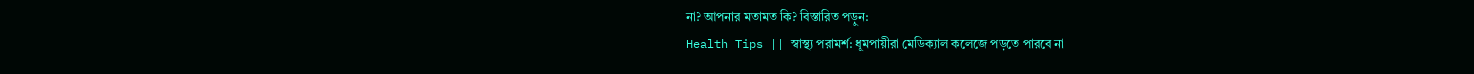না? আপনার মতামত কি? বিস্তারিত পড়ুন:
Health Tips || স্বাস্থ্য পরামর্শ: ধূমপায়ীরা মেডিক্যাল কলেজে পড়তে পারবে না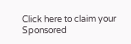Click here to claim your Sponsored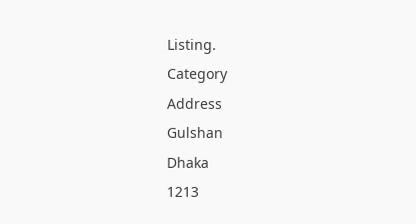Listing.
Category
Address
Gulshan
Dhaka
1213